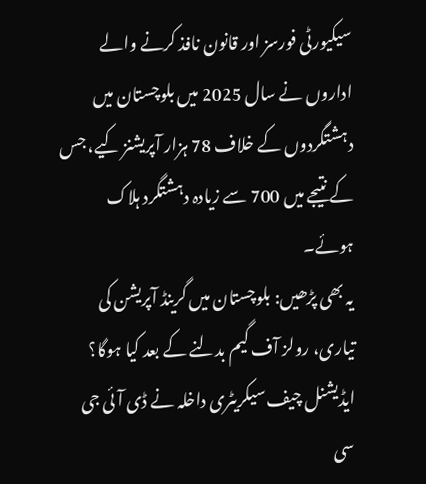سیکیورٹی فورسز اور قانون نافذ کرنے والے اداروں نے سال 2025 میں بلوچستان میں دہشتگردوں کے خلاف 78 ہزار آپریشنز کیے، جس کے نتیجے میں 700 سے زیادہ دہشتگرد ہلاک ہوئے۔
یہ بھی پڑھیں: بلوچستان میں گرینڈ آپریشن کی تیاری، رولز آف گیم بدلنے کے بعد کیا ہوگا؟
ایڈیشنل چیف سیکریٹری داخلہ نے ڈی آئی جی سی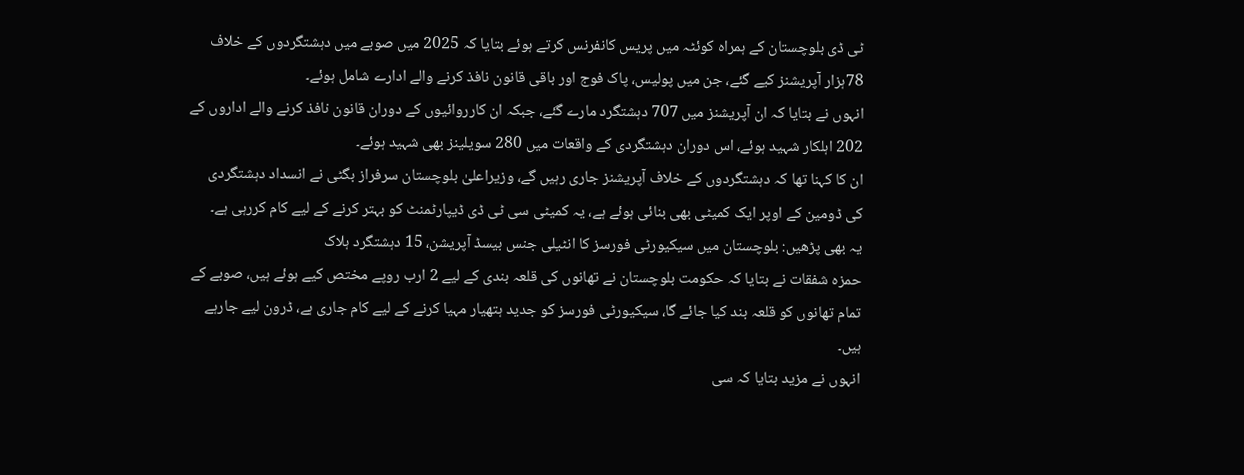ٹی ڈی بلوچستان کے ہمراہ کوئٹہ میں پریس کانفرنس کرتے ہوئے بتایا کہ 2025 میں صوبے میں دہشتگردوں کے خلاف 78ہزار آپریشنز کیے گئے، جن میں پولیس، پاک فوج اور باقی قانون نافذ کرنے والے ادارے شامل ہوئے۔
انہوں نے بتایا کہ ان آپریشنز میں 707 دہشتگرد مارے گئے، جبکہ ان کارروائیوں کے دوران قانون نافذ کرنے والے اداروں کے 202 اہلکار شہید ہوئے، اس دوران دہشتگردی کے واقعات میں 280 سویلینز بھی شہید ہوئے۔
ان کا کہنا تھا کہ دہشتگردوں کے خلاف آپریشنز جاری رہیں گے، وزیراعلیٰ بلوچستان سرفراز بگٹی نے انسداد دہشتگردی کی ڈومین کے اوپر ایک کمیٹی بھی بنائی ہوئے ہے، یہ کمیٹی سی ٹی ڈی ڈیپارٹمنٹ کو بہتر کرنے کے لیے کام کررہی ہے۔
یہ بھی پڑھیں: بلوچستان میں سیکیورٹی فورسز کا انٹیلی جنس بیسڈ آپریشن، 15 دہشتگرد ہلاک
حمزہ شفقات نے بتایا کہ حکومت بلوچستان نے تھانوں کی قلعہ بندی کے لیے 2 ارب روپے مختص کیے ہوئے ہیں، صوبے کے تمام تھانوں کو قلعہ بند کیا جائے گا، سیکیورٹی فورسز کو جدید ہتھیار مہیا کرنے کے لیے کام جاری ہے، ڈرون لیے جارہے ہیں۔
انہوں نے مزید بتایا کہ سی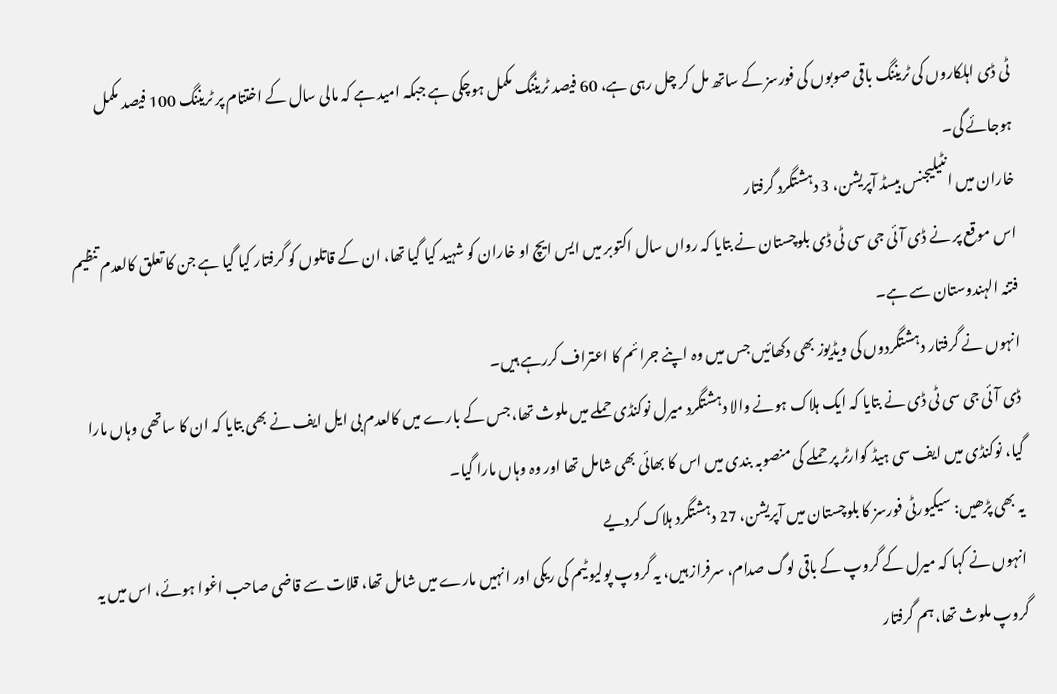ٹی ڈی اہلکاروں کی ٹریننگ باقی صوبوں کی فورسز کے ساتھ مل کر چل رہی ہے، 60 فیصد ٹریننگ مکمل ہوچکی ہے جبکہ امید ہے کہ مالی سال کے اختتام پر ٹریننگ 100 فیصد مکمل ہوجائے گی۔
خاران میں انٹیلیجنس بیسڈ آپریشن، 3 دہشتگرد گرفتار
اس موقع پر نے ڈی آئی جی سی ٹی ڈی بلوچستان نے بتایا کہ رواں سال اکتوبر میں ایس ایچ او خاران کو شہید کیا گیا تھا، ان کے قاتلوں کو گرفتار کیا گیا ہے جن کا تعلق کالعدم تنظیم فتنہ الہندوستان سے ہے۔
انہوں نے گرفتار دہشتگردوں کی ویڈیوز بھی دکھائیں جس میں وہ اپنے جرائم کا اعتراف کررہے ہیں۔
ڈی آئی جی سی ٹی ڈی نے بتایا کہ ایک ہلاک ہونے والا دہشتگرد میرل نوکنڈی حملے میں ملوث تھا، جس کے بارے میں کالعدم بی ایل ایف نے بھی بتایا کہ ان کا ساتھی وہاں مارا گیا، نوکنڈی میں ایف سی ہیڈ کوارٹر پر حملے کی منصوبہ بندی میں اس کا بھائی بھی شامل تھا اور وہ وہاں مارا گیا۔
یہ بھی پڑھیں: سیکیورٹی فورسز کا بلوچستان میں آپریشن، 27 دہشتگرد ہلاک کردیے
انہوں نے کہا کہ میرل کے گروپ کے باقی لوگ صدام، سرفراز ہیں، یہ گروپ پولیو ٹیم کی ریکی اور انہیں مارے میں شامل تھا، قلات سے قاضی صاحب اغوا ہوئے، اس میں یہ گروپ ملوث تھا، ہم گرفتار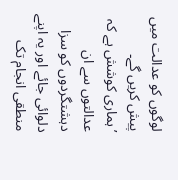لوگوں کو عدالت میں پیش کریں گے۔
’ہماری کوشش ہے کہ عدالتوں سے ان دہشتگردوں کو سزا دلوائی جائے اور یہ اپنے منطقی انجام تک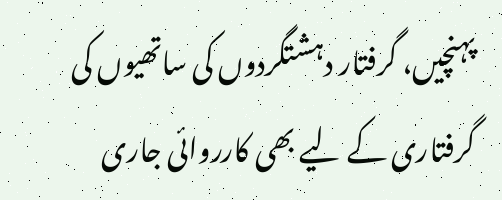پہنچیں، گرفتار دہشتگردوں کی ساتھیوں کی گرفتاری کے لیے بھی کارروائی جاری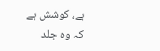ہے، کوشش ہے کہ وہ جلد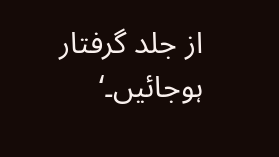از جلد گرفتار ہوجائیں۔‘